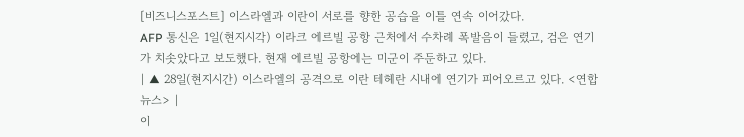[비즈니스포스트] 이스라엘과 이란이 서로를 향한 공습을 이틀 연속 이어갔다.
AFP 통신은 1일(현지시각) 이라크 에르빌 공항 근처에서 수차례 폭발음이 들렸고, 검은 연기가 치솟았다고 보도했다. 현재 에르빌 공항에는 미군이 주둔하고 있다.
| ▲ 28일(현지시간) 이스라엘의 공격으로 이란 테헤란 시내에 연기가 피어오르고 있다. <연합뉴스> |
이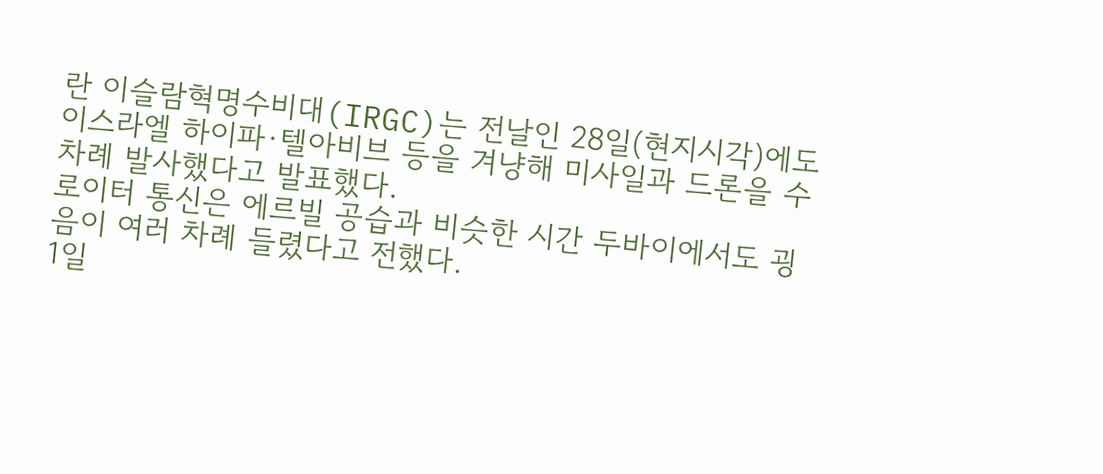란 이슬람혁명수비대(IRGC)는 전날인 28일(현지시각)에도 이스라엘 하이파·텔아비브 등을 겨냥해 미사일과 드론을 수차례 발사했다고 발표했다.
로이터 통신은 에르빌 공습과 비슷한 시간 두바이에서도 굉음이 여러 차례 들렸다고 전했다.
1일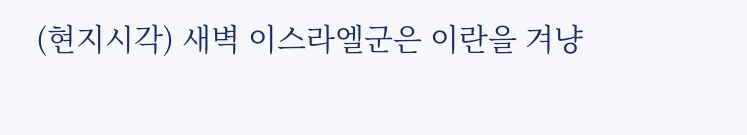(현지시각) 새벽 이스라엘군은 이란을 겨냥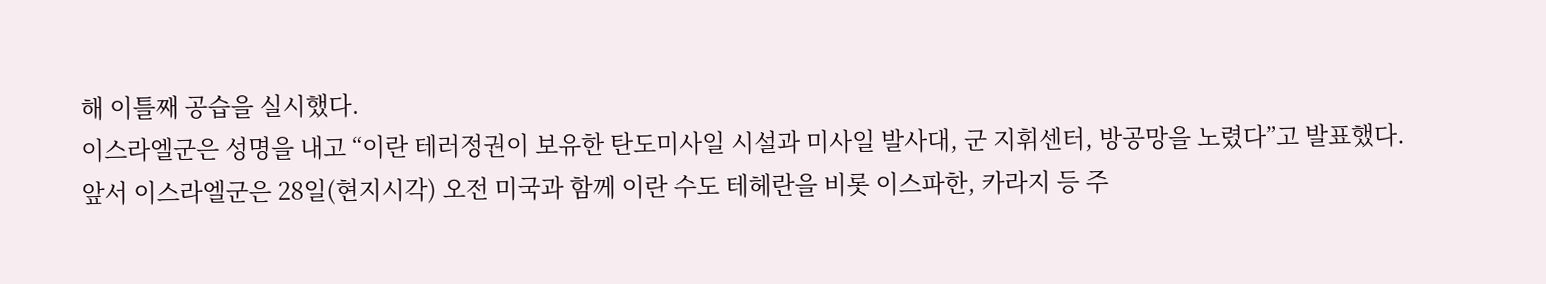해 이틀째 공습을 실시했다.
이스라엘군은 성명을 내고 “이란 테러정권이 보유한 탄도미사일 시설과 미사일 발사대, 군 지휘센터, 방공망을 노렸다”고 발표했다.
앞서 이스라엘군은 28일(현지시각) 오전 미국과 함께 이란 수도 테헤란을 비롯 이스파한, 카라지 등 주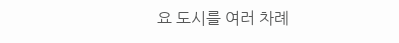요 도시를 여러 차례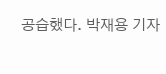공습했다. 박재용 기자